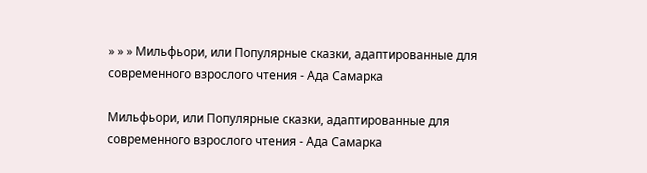» » » Мильфьори, или Популярные сказки, адаптированные для современного взрослого чтения - Ада Самарка

Мильфьори, или Популярные сказки, адаптированные для современного взрослого чтения - Ада Самарка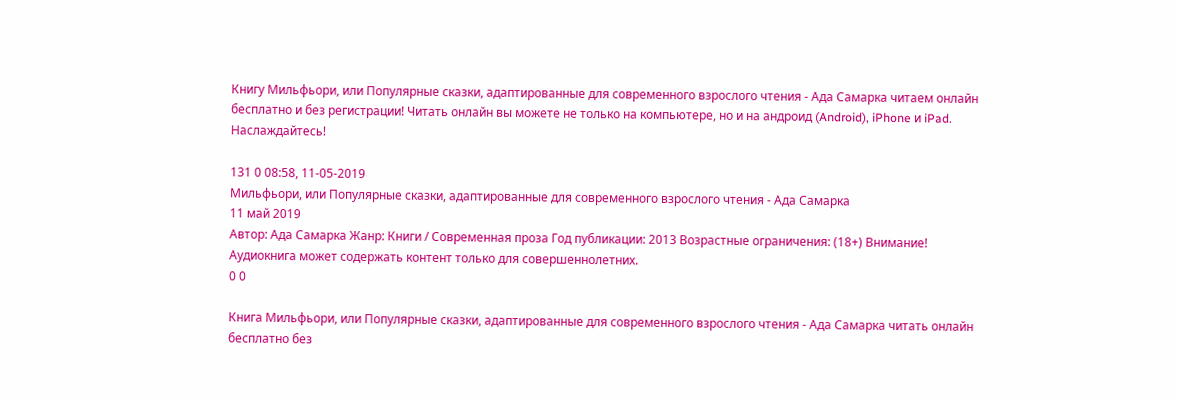Книгу Мильфьори, или Популярные сказки, адаптированные для современного взрослого чтения - Ада Самарка читаем онлайн бесплатно и без регистрации! Читать онлайн вы можете не только на компьютере, но и на андроид (Android), iPhone и iPad. Наслаждайтесь!

131 0 08:58, 11-05-2019
Мильфьори, или Популярные сказки, адаптированные для современного взрослого чтения - Ада Самарка
11 май 2019
Автор: Ада Самарка Жанр: Книги / Современная проза Год публикации: 2013 Возрастные ограничения: (18+) Внимание! Аудиокнига может содержать контент только для совершеннолетних.
0 0

Книга Мильфьори, или Популярные сказки, адаптированные для современного взрослого чтения - Ада Самарка читать онлайн бесплатно без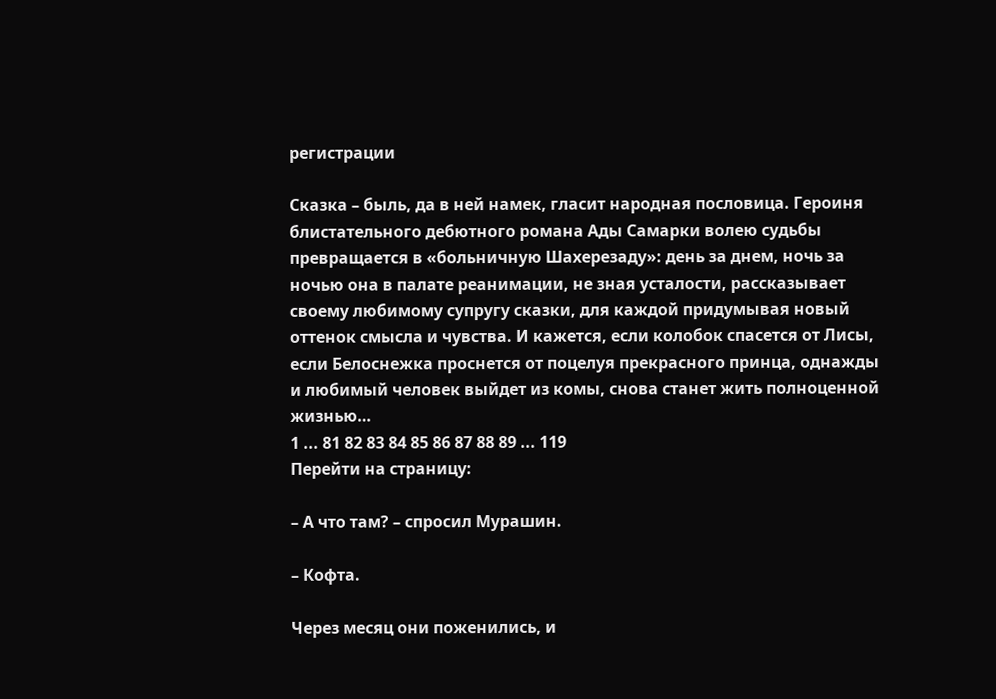регистрации

Сказка – быль, да в ней намек, гласит народная пословица. Героиня блистательного дебютного романа Ады Самарки волею судьбы превращается в «больничную Шахерезаду»: день за днем, ночь за ночью она в палате реанимации, не зная усталости, рассказывает своему любимому супругу сказки, для каждой придумывая новый оттенок смысла и чувства. И кажется, если колобок спасется от Лисы, если Белоснежка проснется от поцелуя прекрасного принца, однажды и любимый человек выйдет из комы, снова станет жить полноценной жизнью…
1 ... 81 82 83 84 85 86 87 88 89 ... 119
Перейти на страницу:

– А что там? – спросил Мурашин.

– Кофта.

Через месяц они поженились, и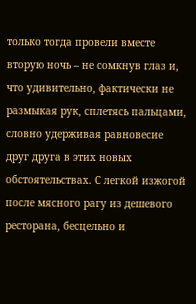только тогда провели вместе вторую ночь – не сомкнув глаз и, что удивительно, фактически не размыкая рук, сплетясь пальцами, словно удерживая равновесие друг друга в этих новых обстоятельствах. С легкой изжогой после мясного рагу из дешевого ресторана, бесцельно и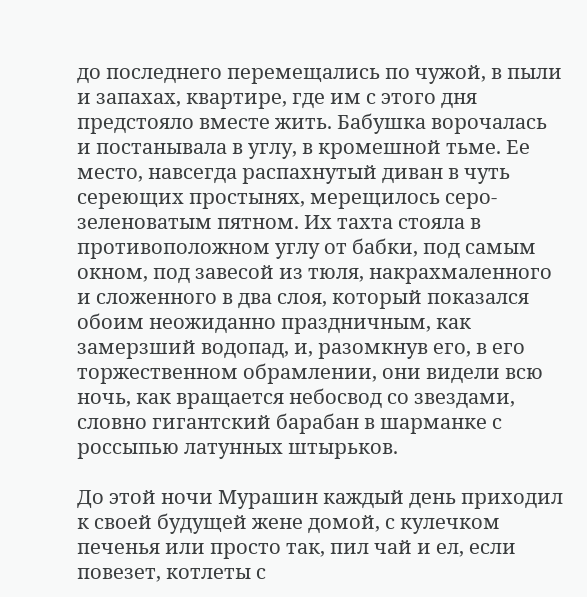до последнего перемещались по чужой, в пыли и запахах, квартире, где им с этого дня предстояло вместе жить. Бабушка ворочалась и постанывала в углу, в кромешной тьме. Ее место, навсегда распахнутый диван в чуть сереющих простынях, мерещилось серо-зеленоватым пятном. Их тахта стояла в противоположном углу от бабки, под самым окном, под завесой из тюля, накрахмаленного и сложенного в два слоя, который показался обоим неожиданно праздничным, как замерзший водопад, и, разомкнув его, в его торжественном обрамлении, они видели всю ночь, как вращается небосвод со звездами, словно гигантский барабан в шарманке с россыпью латунных штырьков.

До этой ночи Мурашин каждый день приходил к своей будущей жене домой, с кулечком печенья или просто так, пил чай и ел, если повезет, котлеты с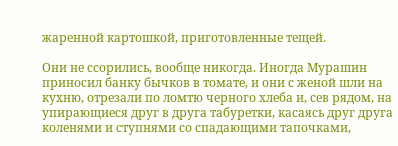жаренной картошкой, приготовленные тещей.

Они не ссорились, вообще никогда. Иногда Мурашин приносил банку бычков в томате, и они с женой шли на кухню, отрезали по ломтю черного хлеба и, сев рядом, на упирающиеся друг в друга табуретки, касаясь друг друга коленями и ступнями со спадающими тапочками,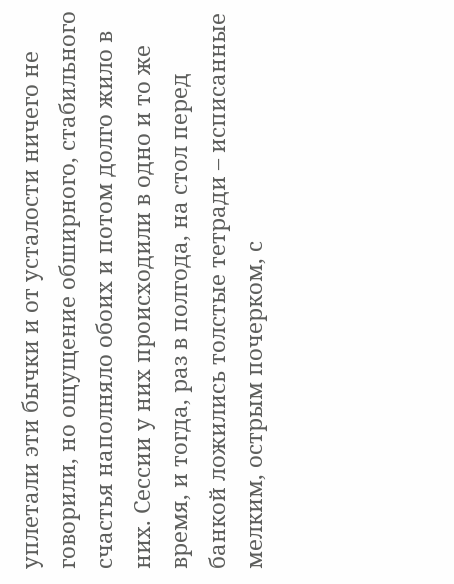уплетали эти бычки и от усталости ничего не говорили, но ощущение обширного, стабильного счастья наполняло обоих и потом долго жило в них. Сессии у них происходили в одно и то же время, и тогда, раз в полгода, на стол перед банкой ложились толстые тетради – исписанные мелким, острым почерком, с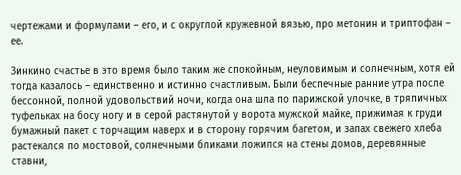чертежами и формулами – его, и с округлой кружевной вязью, про метонин и триптофан – ее.

Зинкино счастье в это время было таким же спокойным, неуловимым и солнечным, хотя ей тогда казалось – единственно и истинно счастливым. Были беспечные ранние утра после бессонной, полной удовольствий ночи, когда она шла по парижской улочке, в тряпичных туфельках на босу ногу и в серой растянутой у ворота мужской майке, прижимая к груди бумажный пакет с торчащим наверх и в сторону горячим багетом, и запах свежего хлеба растекался по мостовой, солнечными бликами ложился на стены домов, деревянные ставни,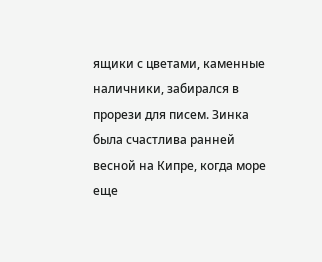ящики с цветами, каменные наличники, забирался в прорези для писем. Зинка была счастлива ранней весной на Кипре, когда море еще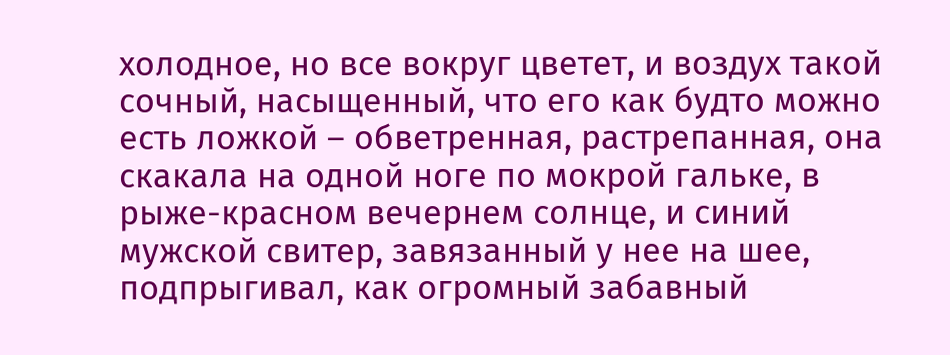холодное, но все вокруг цветет, и воздух такой сочный, насыщенный, что его как будто можно есть ложкой – обветренная, растрепанная, она скакала на одной ноге по мокрой гальке, в рыже-красном вечернем солнце, и синий мужской свитер, завязанный у нее на шее, подпрыгивал, как огромный забавный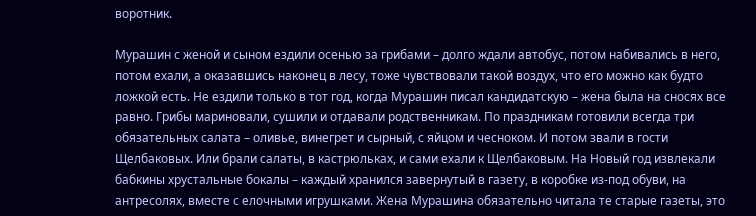воротник.

Мурашин с женой и сыном ездили осенью за грибами – долго ждали автобус, потом набивались в него, потом ехали, а оказавшись наконец в лесу, тоже чувствовали такой воздух, что его можно как будто ложкой есть. Не ездили только в тот год, когда Мурашин писал кандидатскую – жена была на сносях все равно. Грибы мариновали, сушили и отдавали родственникам. По праздникам готовили всегда три обязательных салата – оливье, винегрет и сырный, с яйцом и чесноком. И потом звали в гости Щелбаковых. Или брали салаты, в кастрюльках, и сами ехали к Щелбаковым. На Новый год извлекали бабкины хрустальные бокалы – каждый хранился завернутый в газету, в коробке из-под обуви, на антресолях, вместе с елочными игрушками. Жена Мурашина обязательно читала те старые газеты, это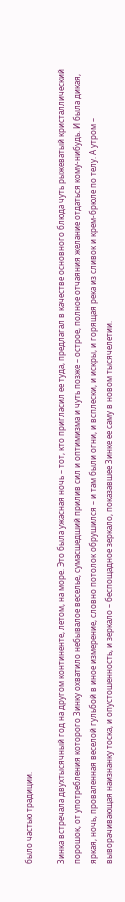было частью традиции.

Зинка встречала двухтысячный год на другом континенте, летом, на море. Это была ужасная ночь – тот, кто пригласил ее туда, предлагал в качестве основного блюда чуть рыжеватый кристаллический порошок, от употребления которого Зинку охватило небывалое веселье, сумасшедший прилив сил и оптимизма и чуть позже – острое, полное отчаяния желание отдаться кому-нибудь. И была дикая, яркая, ночь, проваленная веселой гульбой в иное измерение, словно потолок обрушился – и там были огни, и всплески, и искры, и горящая река из сливок и крем-брюле по телу. А утром – выворачивающая наизнанку тоска, и опустошенность, и зеркало – беспощадное зеркало, показавшее Зинке ее саму в новом тысячелетии.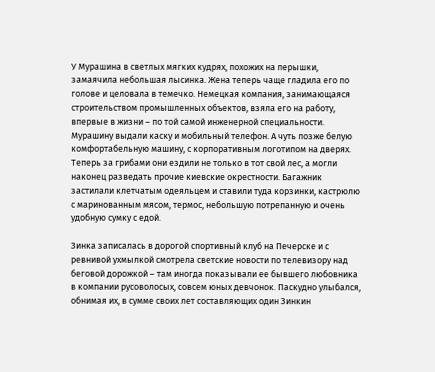У Мурашина в светлых мягких кудрях, похожих на перышки, замаячила небольшая лысинка. Жена теперь чаще гладила его по голове и целовала в темечко. Немецкая компания, занимающаяся строительством промышленных объектов, взяла его на работу, впервые в жизни – по той самой инженерной специальности. Мурашину выдали каску и мобильный телефон. А чуть позже белую комфортабельную машину, с корпоративным логотипом на дверях. Теперь за грибами они ездили не только в тот свой лес, а могли наконец разведать прочие киевские окрестности. Багажник застилали клетчатым одеяльцем и ставили туда корзинки, кастрюлю с маринованным мясом, термос, небольшую потрепанную и очень удобную сумку с едой.

Зинка записалась в дорогой спортивный клуб на Печерске и с ревнивой ухмылкой смотрела светские новости по телевизору над беговой дорожкой – там иногда показывали ее бывшего любовника в компании русоволосых, совсем юных девчонок. Паскудно улыбался, обнимая их, в сумме своих лет составляющих один Зинкин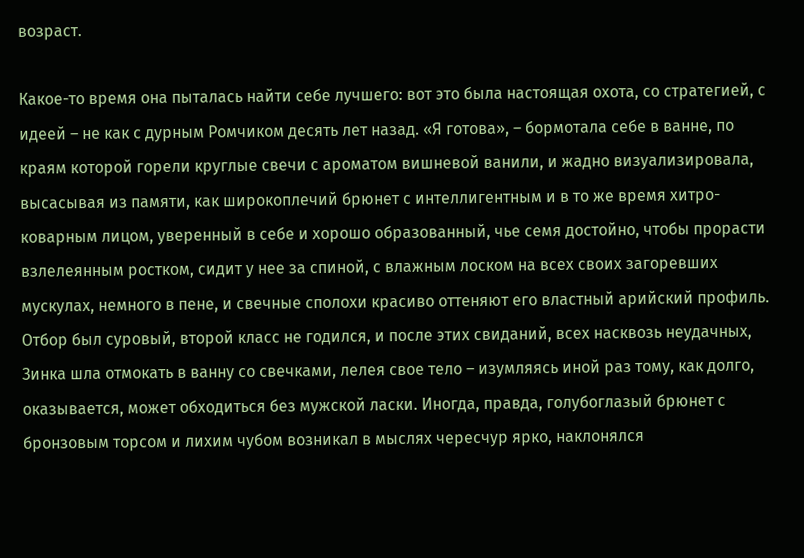возраст.

Какое-то время она пыталась найти себе лучшего: вот это была настоящая охота, со стратегией, с идеей – не как с дурным Ромчиком десять лет назад. «Я готова», – бормотала себе в ванне, по краям которой горели круглые свечи с ароматом вишневой ванили, и жадно визуализировала, высасывая из памяти, как широкоплечий брюнет с интеллигентным и в то же время хитро-коварным лицом, уверенный в себе и хорошо образованный, чье семя достойно, чтобы прорасти взлелеянным ростком, сидит у нее за спиной, с влажным лоском на всех своих загоревших мускулах, немного в пене, и свечные сполохи красиво оттеняют его властный арийский профиль. Отбор был суровый, второй класс не годился, и после этих свиданий, всех насквозь неудачных, Зинка шла отмокать в ванну со свечками, лелея свое тело – изумляясь иной раз тому, как долго, оказывается, может обходиться без мужской ласки. Иногда, правда, голубоглазый брюнет с бронзовым торсом и лихим чубом возникал в мыслях чересчур ярко, наклонялся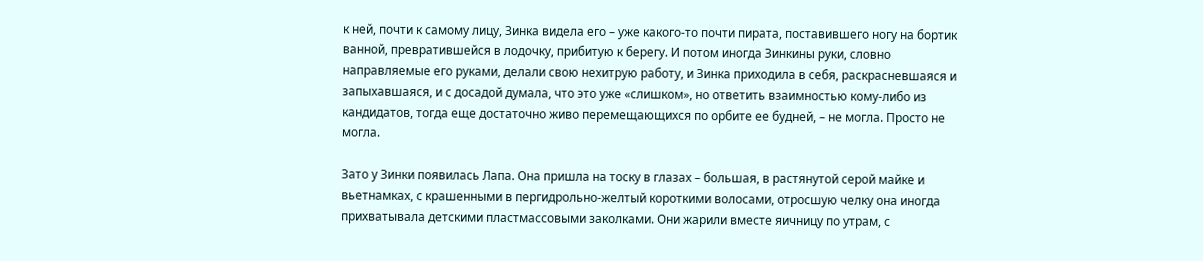к ней, почти к самому лицу, Зинка видела его – уже какого-то почти пирата, поставившего ногу на бортик ванной, превратившейся в лодочку, прибитую к берегу. И потом иногда Зинкины руки, словно направляемые его руками, делали свою нехитрую работу, и Зинка приходила в себя, раскрасневшаяся и запыхавшаяся, и с досадой думала, что это уже «слишком», но ответить взаимностью кому-либо из кандидатов, тогда еще достаточно живо перемещающихся по орбите ее будней, – не могла. Просто не могла.

Зато у Зинки появилась Лапа. Она пришла на тоску в глазах – большая, в растянутой серой майке и вьетнамках, с крашенными в пергидрольно-желтый короткими волосами, отросшую челку она иногда прихватывала детскими пластмассовыми заколками. Они жарили вместе яичницу по утрам, с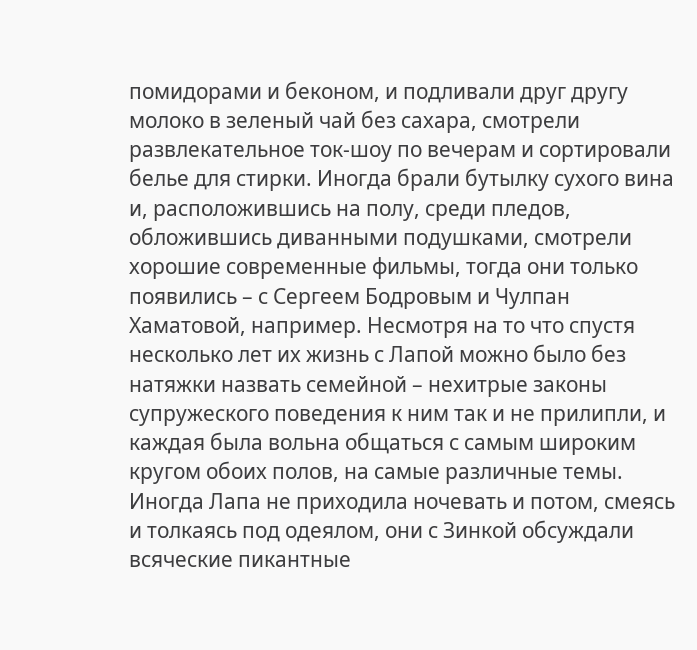помидорами и беконом, и подливали друг другу молоко в зеленый чай без сахара, смотрели развлекательное ток-шоу по вечерам и сортировали белье для стирки. Иногда брали бутылку сухого вина и, расположившись на полу, среди пледов, обложившись диванными подушками, смотрели хорошие современные фильмы, тогда они только появились – с Сергеем Бодровым и Чулпан Хаматовой, например. Несмотря на то что спустя несколько лет их жизнь с Лапой можно было без натяжки назвать семейной – нехитрые законы супружеского поведения к ним так и не прилипли, и каждая была вольна общаться с самым широким кругом обоих полов, на самые различные темы. Иногда Лапа не приходила ночевать и потом, смеясь и толкаясь под одеялом, они с Зинкой обсуждали всяческие пикантные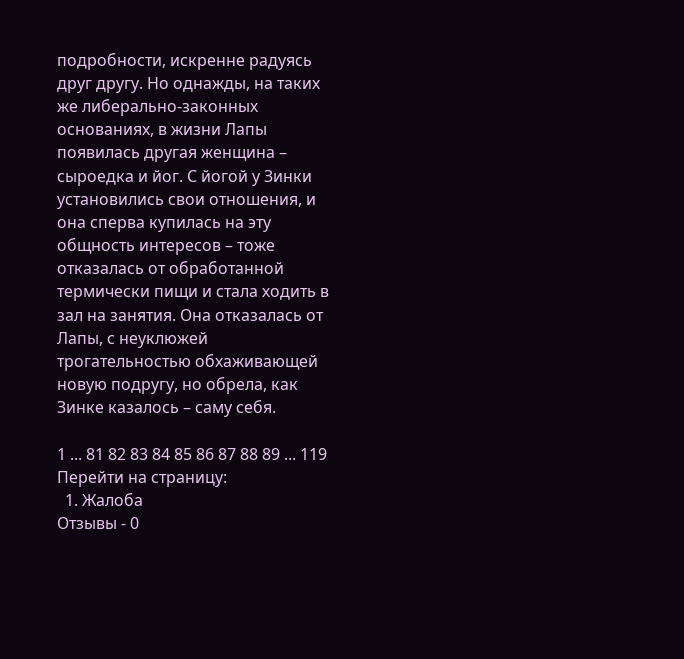подробности, искренне радуясь друг другу. Но однажды, на таких же либерально-законных основаниях, в жизни Лапы появилась другая женщина – сыроедка и йог. С йогой у Зинки установились свои отношения, и она сперва купилась на эту общность интересов – тоже отказалась от обработанной термически пищи и стала ходить в зал на занятия. Она отказалась от Лапы, с неуклюжей трогательностью обхаживающей новую подругу, но обрела, как Зинке казалось – саму себя.

1 ... 81 82 83 84 85 86 87 88 89 ... 119
Перейти на страницу:
  1. Жалоба
Отзывы - 0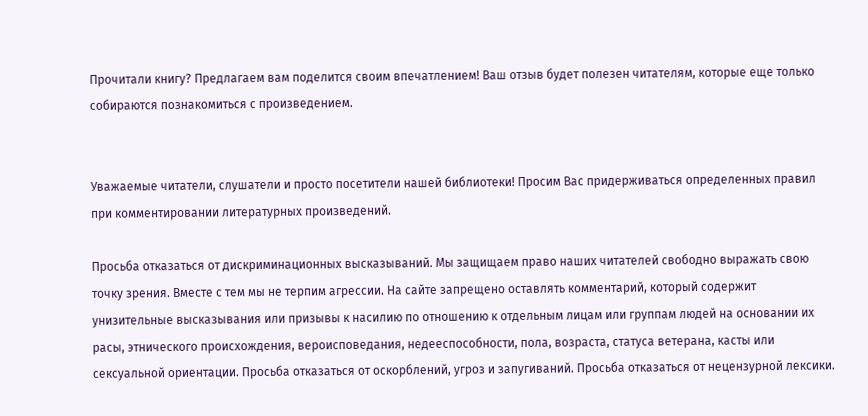Прочитали книгу? Предлагаем вам поделится своим впечатлением! Ваш отзыв будет полезен читателям, которые еще только собираются познакомиться с произведением.


Уважаемые читатели, слушатели и просто посетители нашей библиотеки! Просим Вас придерживаться определенных правил при комментировании литературных произведений.

Просьба отказаться от дискриминационных высказываний. Мы защищаем право наших читателей свободно выражать свою точку зрения. Вместе с тем мы не терпим агрессии. На сайте запрещено оставлять комментарий, который содержит унизительные высказывания или призывы к насилию по отношению к отдельным лицам или группам людей на основании их расы, этнического происхождения, вероисповедания, недееспособности, пола, возраста, статуса ветерана, касты или сексуальной ориентации. Просьба отказаться от оскорблений, угроз и запугиваний. Просьба отказаться от нецензурной лексики.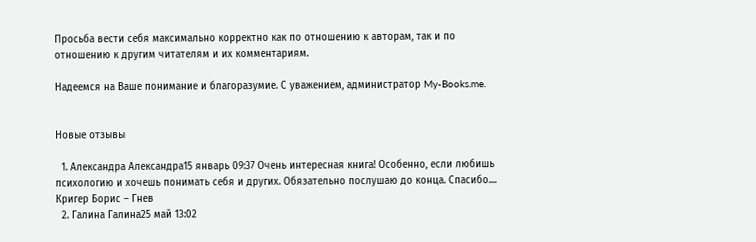Просьба вести себя максимально корректно как по отношению к авторам, так и по отношению к другим читателям и их комментариям.

Надеемся на Ваше понимание и благоразумие. С уважением, администратор My-Books.me.


Новые отзывы

  1. Александра Александра15 январь 09:37 Очень интересная книга! Особенно, если любишь психологию и хочешь понимать себя и других. Обязательно послушаю до конца. Спасибо.... Кригер Борис – Гнев
  2. Галина Галина25 май 13:02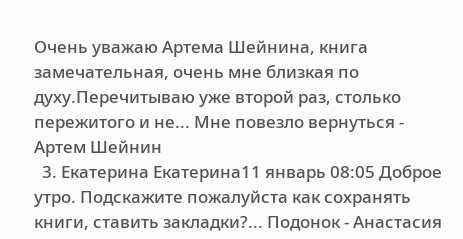Очень уважаю Артема Шейнина, книга замечательная, очень мне близкая по духу.Перечитываю уже второй раз, столько пережитого и не... Мне повезло вернуться - Артем Шейнин
  3. Екатерина Екатерина11 январь 08:05 Доброе утро. Подскажите пожалуйста как сохранять книги, ставить закладки?... Подонок - Анастасия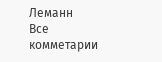Леманн
Все комметарии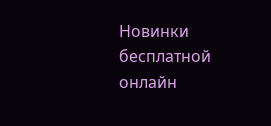Новинки бесплатной онлайн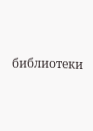библиотеки